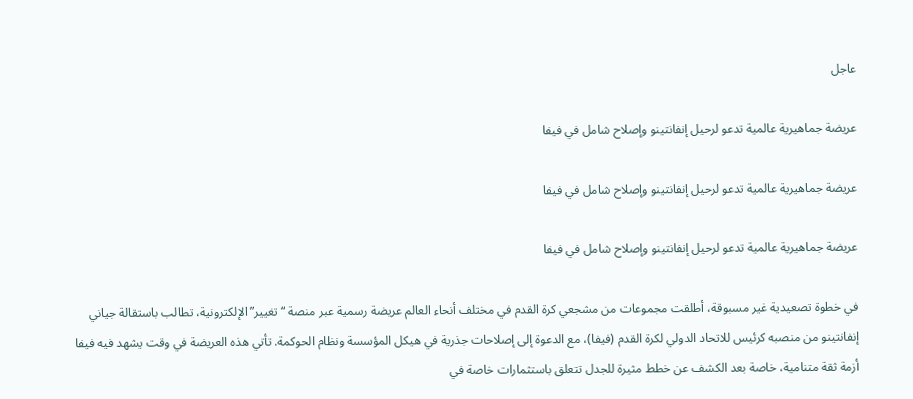عاجل

عريضة جماهيرية عالمية تدعو لرحيل إنفانتينو وإصلاح شامل في فيفا

عريضة جماهيرية عالمية تدعو لرحيل إنفانتينو وإصلاح شامل في فيفا

عريضة جماهيرية عالمية تدعو لرحيل إنفانتينو وإصلاح شامل في فيفا

في خطوة تصعيدية غير مسبوقة، أطلقت مجموعات من مشجعي كرة القدم في مختلف أنحاء العالم عريضة رسمية عبر منصة “تغيير” الإلكترونية، تطالب باستقالة جياني إنفانتينو من منصبه كرئيس للاتحاد الدولي لكرة القدم (فيفا)، مع الدعوة إلى إصلاحات جذرية في هيكل المؤسسة ونظام الحوكمة. تأتي هذه العريضة في وقت يشهد فيه فيفا أزمة ثقة متنامية، خاصة بعد الكشف عن خطط مثيرة للجدل تتعلق باستثمارات خاصة في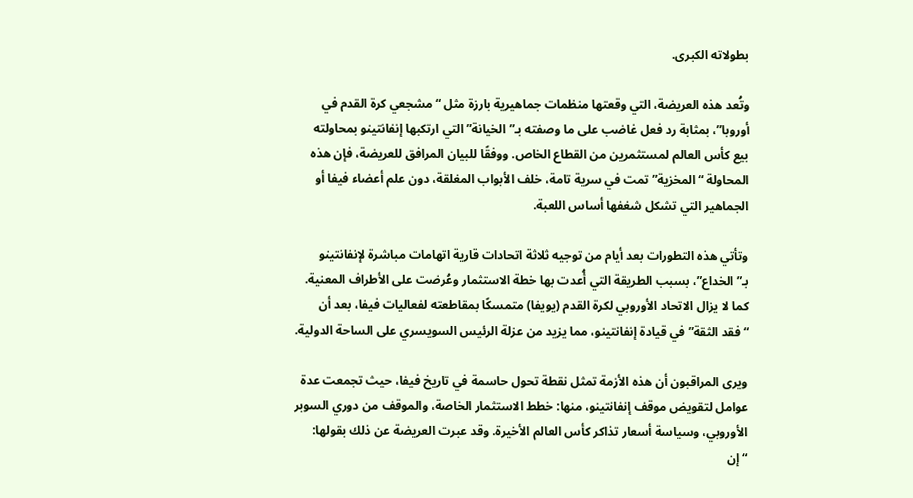بطولاته الكبرى.

وتُعد هذه العريضة، التي وقعتها منظمات جماهيرية بارزة مثل “مشجعي كرة القدم في أوروبا”، بمثابة رد فعل غاضب على ما وصفته بـ”الخيانة” التي ارتكبها إنفانتينو بمحاولته بيع كأس العالم لمستثمرين من القطاع الخاص. ووفقًا للبيان المرافق للعريضة، فإن هذه المحاولة “المخزية” تمت في سرية تامة، خلف الأبواب المغلقة، دون علم أعضاء فيفا أو الجماهير التي تشكل شغفها أساس اللعبة.

وتأتي هذه التطورات بعد أيام من توجيه ثلاثة اتحادات قارية اتهامات مباشرة لإنفانتينو بـ”الخداع”، بسبب الطريقة التي أُعدت بها خطة الاستثمار وعُرضت على الأطراف المعنية. كما لا يزال الاتحاد الأوروبي لكرة القدم (يويفا) متمسكًا بمقاطعته لفعاليات فيفا، بعد أن “فقد الثقة” في قيادة إنفانتينو، مما يزيد من عزلة الرئيس السويسري على الساحة الدولية.

ويرى المراقبون أن هذه الأزمة تمثل نقطة تحول حاسمة في تاريخ فيفا، حيث تجمعت عدة عوامل لتقويض موقف إنفانتينو، منها: خطط الاستثمار الخاصة، والموقف من دوري السوبر الأوروبي، وسياسة أسعار تذاكر كأس العالم الأخيرة. وقد عبرت العريضة عن ذلك بقولها: “إن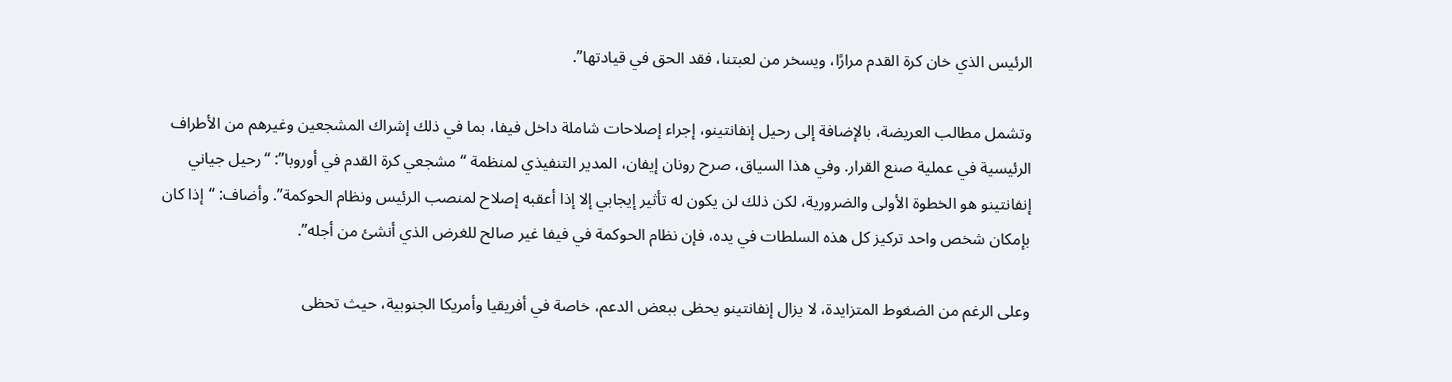الرئيس الذي خان كرة القدم مرارًا، ويسخر من لعبتنا، فقد الحق في قيادتها”.

وتشمل مطالب العريضة، بالإضافة إلى رحيل إنفانتينو، إجراء إصلاحات شاملة داخل فيفا، بما في ذلك إشراك المشجعين وغيرهم من الأطراف الرئيسية في عملية صنع القرار. وفي هذا السياق، صرح رونان إيفان، المدير التنفيذي لمنظمة “مشجعي كرة القدم في أوروبا”: “رحيل جياني إنفانتينو هو الخطوة الأولى والضرورية، لكن ذلك لن يكون له تأثير إيجابي إلا إذا أعقبه إصلاح لمنصب الرئيس ونظام الحوكمة”. وأضاف: “إذا كان بإمكان شخص واحد تركيز كل هذه السلطات في يده، فإن نظام الحوكمة في فيفا غير صالح للغرض الذي أنشئ من أجله”.

وعلى الرغم من الضغوط المتزايدة، لا يزال إنفانتينو يحظى ببعض الدعم، خاصة في أفريقيا وأمريكا الجنوبية، حيث تحظى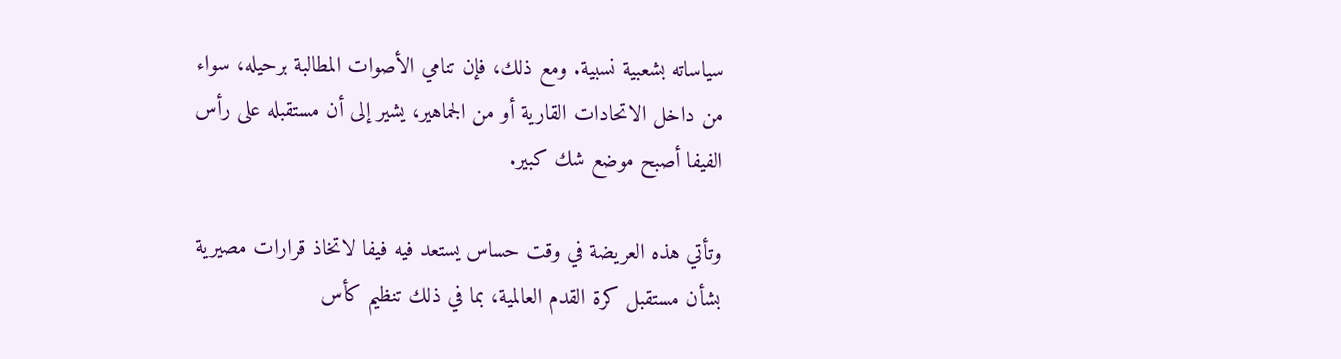سياساته بشعبية نسبية. ومع ذلك، فإن تنامي الأصوات المطالبة برحيله، سواء من داخل الاتحادات القارية أو من الجماهير، يشير إلى أن مستقبله على رأس الفيفا أصبح موضع شك كبير.

وتأتي هذه العريضة في وقت حساس يستعد فيه فيفا لاتخاذ قرارات مصيرية بشأن مستقبل كرة القدم العالمية، بما في ذلك تنظيم كأس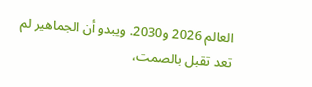العالم 2026 و2030. ويبدو أن الجماهير لم تعد تقبل بالصمت،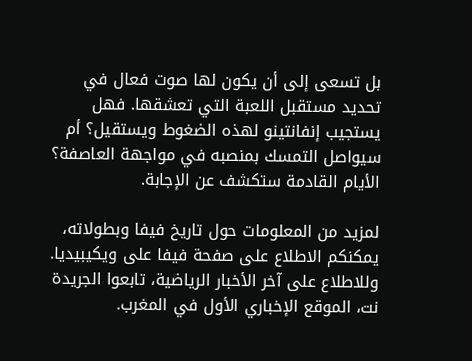بل تسعى إلى أن يكون لها صوت فعال في تحديد مستقبل اللعبة التي تعشقها. فهل يستجيب إنفانتينو لهذه الضغوط ويستقيل؟ أم سيواصل التمسك بمنصبه في مواجهة العاصفة؟ الأيام القادمة ستكشف عن الإجابة.

لمزيد من المعلومات حول تاريخ فيفا وبطولاته، يمكنكم الاطلاع على صفحة فيفا على ويكيبيديا. وللاطلاع على آخر الأخبار الرياضية، تابعوا الجريدة نت، الموقع الإخباري الأول في المغرب.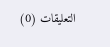التعليقات (0)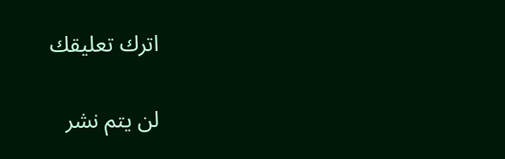اترك تعليقك

لن يتم نشر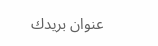عنوان بريدك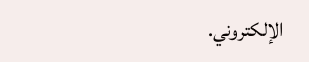الإلكتروني.